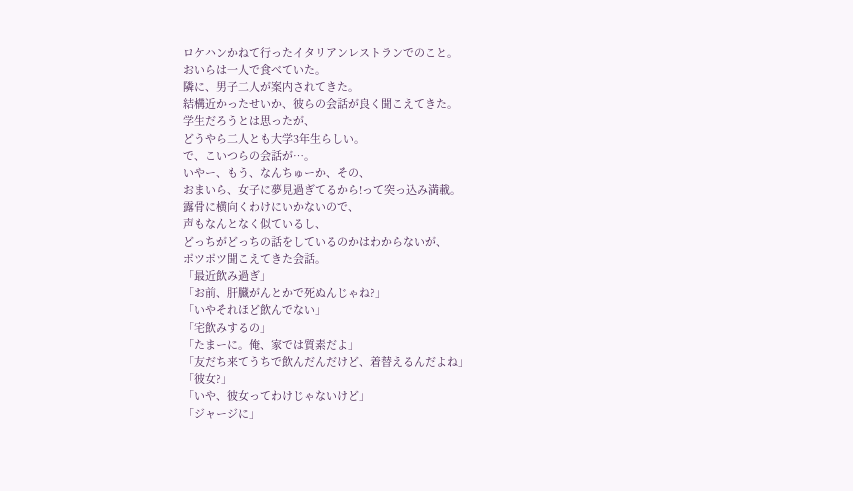ロケハンかねて行ったイタリアンレストランでのこと。
おいらは一人で食べていた。
隣に、男子二人が案内されてきた。
結構近かったせいか、彼らの会話が良く聞こえてきた。
学生だろうとは思ったが、
どうやら二人とも大学3年生らしい。
で、こいつらの会話が…。
いやー、もう、なんちゅーか、その、
おまいら、女子に夢見過ぎてるから!って突っ込み満載。
露骨に横向くわけにいかないので、
声もなんとなく似ているし、
どっちがどっちの話をしているのかはわからないが、
ポツポツ聞こえてきた会話。
「最近飲み過ぎ」
「お前、肝臓がんとかで死ぬんじゃね?」
「いやそれほど飲んでない」
「宅飲みするの」
「たまーに。俺、家では質素だよ」
「友だち来てうちで飲んだんだけど、着替えるんだよね」
「彼女?」
「いや、彼女ってわけじゃないけど」
「ジャージに」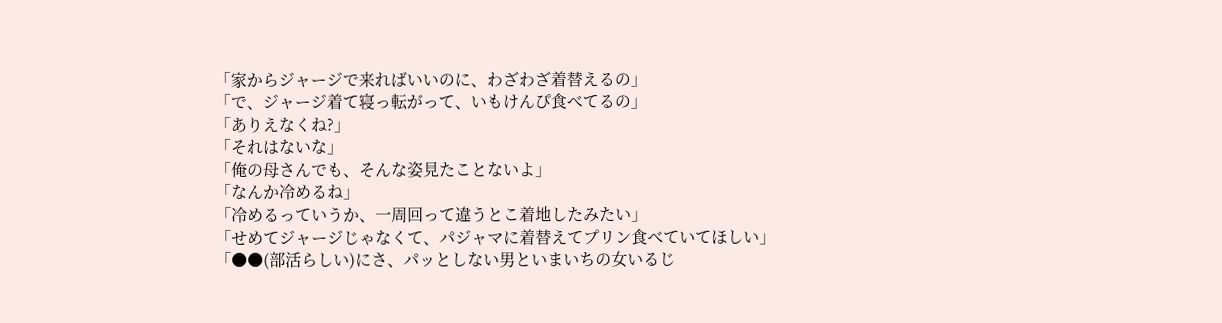「家からジャージで来ればいいのに、わざわざ着替えるの」
「で、ジャージ着て寝っ転がって、いもけんぴ食べてるの」
「ありえなくね?」
「それはないな」
「俺の母さんでも、そんな姿見たことないよ」
「なんか冷めるね」
「冷めるっていうか、一周回って違うとこ着地したみたい」
「せめてジャージじゃなくて、パジャマに着替えてプリン食べていてほしい」
「●●(部活らしい)にさ、パッとしない男といまいちの女いるじ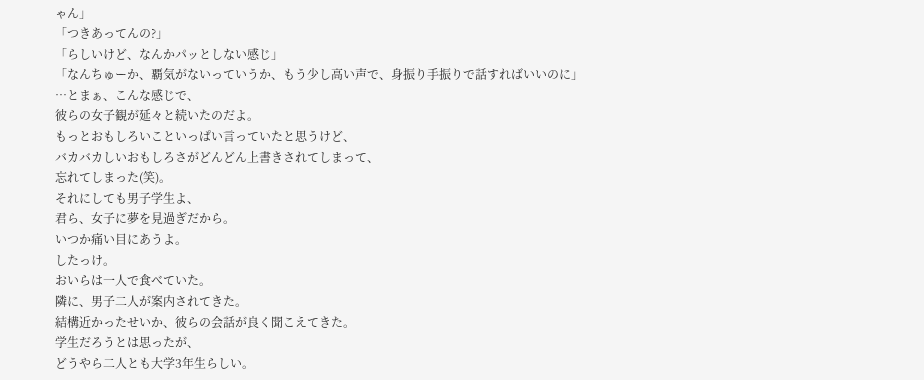ゃん」
「つきあってんの?」
「らしいけど、なんかパッとしない感じ」
「なんちゅーか、覇気がないっていうか、もう少し高い声で、身振り手振りで話すればいいのに」
…とまぁ、こんな感じで、
彼らの女子観が延々と続いたのだよ。
もっとおもしろいこといっぱい言っていたと思うけど、
バカバカしいおもしろさがどんどん上書きされてしまって、
忘れてしまった(笑)。
それにしても男子学生よ、
君ら、女子に夢を見過ぎだから。
いつか痛い目にあうよ。
したっけ。
おいらは一人で食べていた。
隣に、男子二人が案内されてきた。
結構近かったせいか、彼らの会話が良く聞こえてきた。
学生だろうとは思ったが、
どうやら二人とも大学3年生らしい。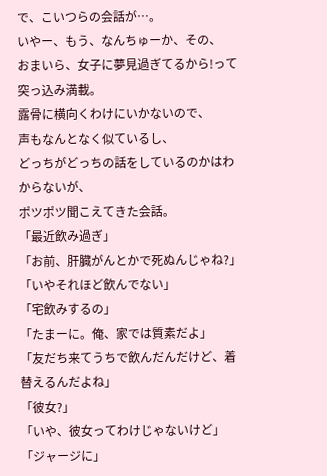で、こいつらの会話が…。
いやー、もう、なんちゅーか、その、
おまいら、女子に夢見過ぎてるから!って突っ込み満載。
露骨に横向くわけにいかないので、
声もなんとなく似ているし、
どっちがどっちの話をしているのかはわからないが、
ポツポツ聞こえてきた会話。
「最近飲み過ぎ」
「お前、肝臓がんとかで死ぬんじゃね?」
「いやそれほど飲んでない」
「宅飲みするの」
「たまーに。俺、家では質素だよ」
「友だち来てうちで飲んだんだけど、着替えるんだよね」
「彼女?」
「いや、彼女ってわけじゃないけど」
「ジャージに」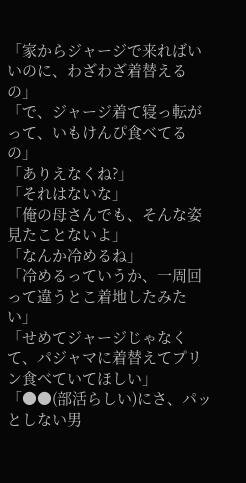「家からジャージで来ればいいのに、わざわざ着替えるの」
「で、ジャージ着て寝っ転がって、いもけんぴ食べてるの」
「ありえなくね?」
「それはないな」
「俺の母さんでも、そんな姿見たことないよ」
「なんか冷めるね」
「冷めるっていうか、一周回って違うとこ着地したみたい」
「せめてジャージじゃなくて、パジャマに着替えてプリン食べていてほしい」
「●●(部活らしい)にさ、パッとしない男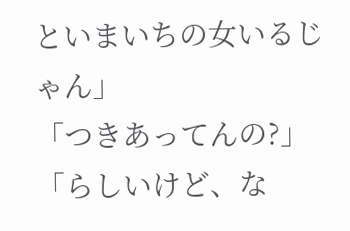といまいちの女いるじゃん」
「つきあってんの?」
「らしいけど、な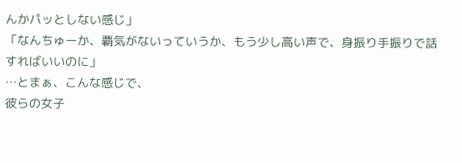んかパッとしない感じ」
「なんちゅーか、覇気がないっていうか、もう少し高い声で、身振り手振りで話すればいいのに」
…とまぁ、こんな感じで、
彼らの女子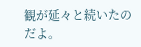観が延々と続いたのだよ。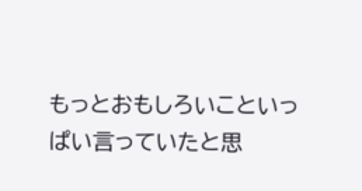もっとおもしろいこといっぱい言っていたと思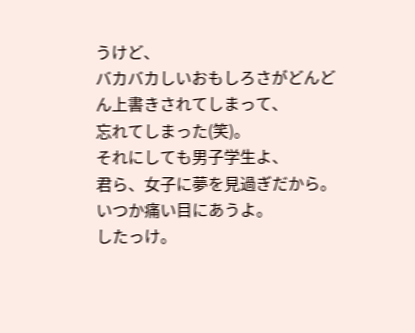うけど、
バカバカしいおもしろさがどんどん上書きされてしまって、
忘れてしまった(笑)。
それにしても男子学生よ、
君ら、女子に夢を見過ぎだから。
いつか痛い目にあうよ。
したっけ。